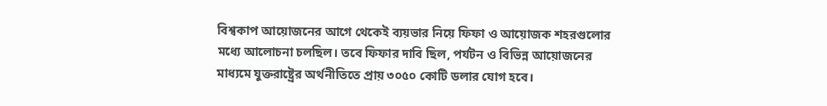বিশ্বকাপ আয়োজনের আগে থেকেই ব্যয়ভার নিয়ে ফিফা ও আয়োজক শহরগুলোর মধ্যে আলোচনা চলছিল। তবে ফিফার দাবি ছিল, পর্যটন ও বিভিন্ন আয়োজনের মাধ্যমে যুক্তরাষ্ট্রের অর্থনীতিতে প্রায় ৩০৫০ কোটি ডলার যোগ হবে।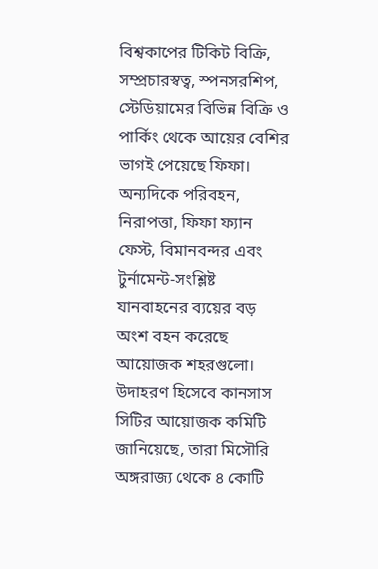বিশ্বকাপের টিকিট বিক্রি, সম্প্রচারস্বত্ব, স্পনসরশিপ, স্টেডিয়ামের বিভিন্ন বিক্রি ও পার্কিং থেকে আয়ের বেশির ভাগই পেয়েছে ফিফা। অন্যদিকে পরিবহন, নিরাপত্তা, ফিফা ফ্যান ফেস্ট, বিমানবন্দর এবং টুর্নামেন্ট-সংশ্লিষ্ট যানবাহনের ব্যয়ের বড় অংশ বহন করেছে আয়োজক শহরগুলো।
উদাহরণ হিসেবে কানসাস সিটির আয়োজক কমিটি জানিয়েছে, তারা মিসৌরি অঙ্গরাজ্য থেকে ৪ কোটি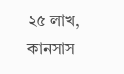২৫ লাখ, কানসাস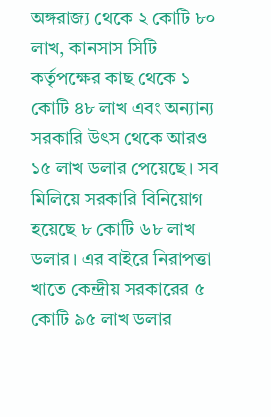অঙ্গরাজ্য থেকে ২ কোটি ৮০ লাখ, কানসাস সিটি কর্তৃপক্ষের কাছ থেকে ১ কোটি ৪৮ লাখ এবং অন্যান্য সরকারি উৎস থেকে আরও ১৫ লাখ ডলার পেয়েছে। সব মিলিয়ে সরকারি বিনিয়োগ হয়েছে ৮ কোটি ৬৮ লাখ ডলার। এর বাইরে নিরাপত্তা খাতে কেন্দ্রীয় সরকারের ৫ কোটি ৯৫ লাখ ডলার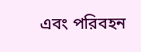এবং পরিবহন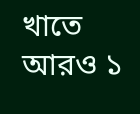খাতে আরও ১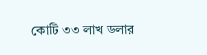কোটি ৩৩ লাখ ডলার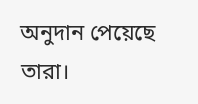অনুদান পেয়েছে তারা।